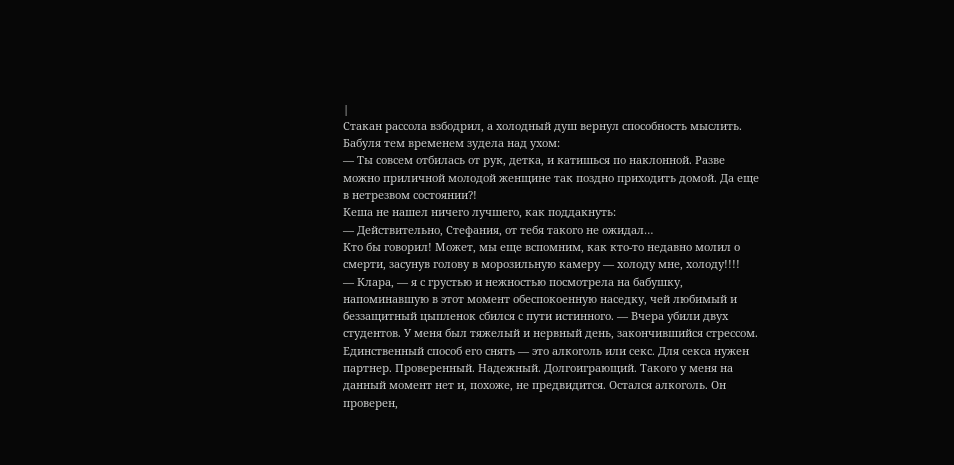|
Стакан рассола взбодрил, а холодный душ вернул способность мыслить. Бабуля тем временем зудела над ухом:
— Ты совсем отбилась от рук, детка, и катишься по наклонной. Разве можно приличной молодой женщине так поздно приходить домой. Да еще в нетрезвом состоянии?!
Кеша не нашел ничего лучшего, как поддакнуть:
— Действительно, Стефания, от тебя такого не ожидал…
Кто бы говорил! Может, мы еще вспомним, как кто-то недавно молил о смерти, засунув голову в морозильную камеру — холоду мне, холоду!!!!
— Клара, — я с грустью и нежностью посмотрела на бабушку, напоминавшую в этот момент обеспокоенную наседку, чей любимый и беззащитный цыпленок сбился с пути истинного. — Вчера убили двух студентов. У меня был тяжелый и нервный день, закончившийся стрессом. Единственный способ его снять — это алкоголь или секс. Для секса нужен партнер. Проверенный. Надежный. Долгоиграющий. Такого у меня на данный момент нет и, похоже, не предвидится. Остался алкоголь. Он проверен,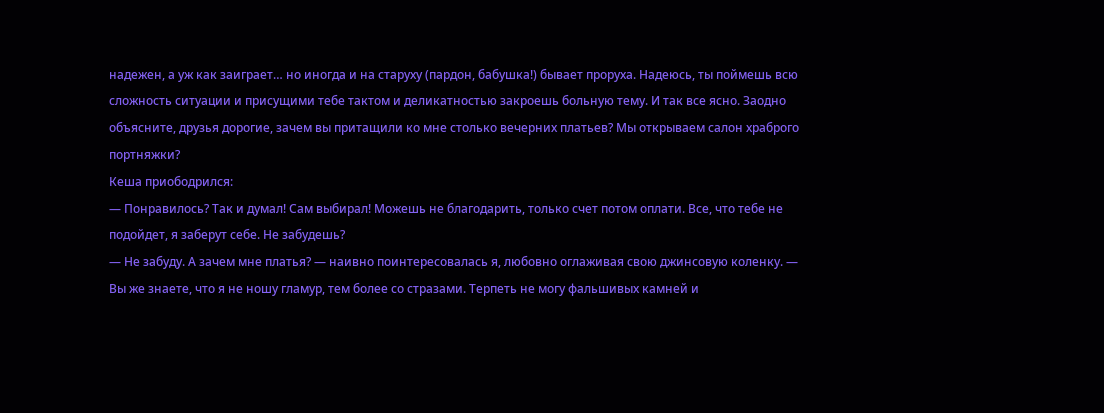надежен, а уж как заиграет… но иногда и на старуху (пардон, бабушка!) бывает проруха. Надеюсь, ты поймешь всю сложность ситуации и присущими тебе тактом и деликатностью закроешь больную тему. И так все ясно. Заодно объясните, друзья дорогие, зачем вы притащили ко мне столько вечерних платьев? Мы открываем салон храброго портняжки?
Кеша приободрился:
— Понравилось? Так и думал! Сам выбирал! Можешь не благодарить, только счет потом оплати. Все, что тебе не подойдет, я заберут себе. Не забудешь?
— Не забуду. А зачем мне платья? — наивно поинтересовалась я, любовно оглаживая свою джинсовую коленку. — Вы же знаете, что я не ношу гламур, тем более со стразами. Терпеть не могу фальшивых камней и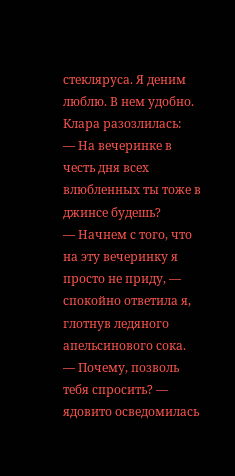стекляруса. Я деним люблю. В нем удобно.
Клара разозлилась:
— На вечеринке в честь дня всех влюбленных ты тоже в джинсе будешь?
— Начнем с того, что на эту вечеринку я просто не приду, — спокойно ответила я, глотнув ледяного апельсинового сока.
— Почему, позволь тебя спросить? — ядовито осведомилась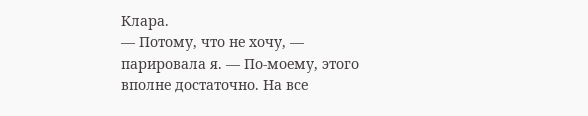Клара.
— Потому, что не хочу, — парировала я. — По-моему, этого вполне достаточно. На все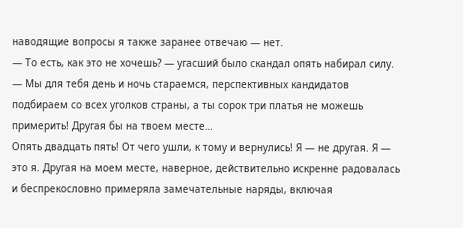наводящие вопросы я также заранее отвечаю — нет.
— То есть, как это не хочешь? — угасший было скандал опять набирал силу. — Мы для тебя день и ночь стараемся, перспективных кандидатов подбираем со всех уголков страны, а ты сорок три платья не можешь примерить! Другая бы на твоем месте…
Опять двадцать пять! От чего ушли, к тому и вернулись! Я — не другая. Я — это я. Другая на моем месте, наверное, действительно искренне радовалась и беспрекословно примеряла замечательные наряды, включая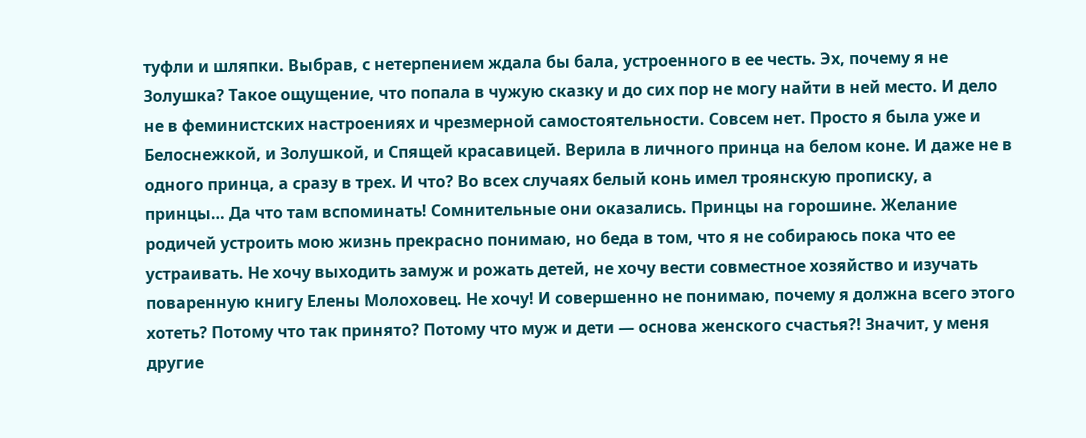туфли и шляпки. Выбрав, с нетерпением ждала бы бала, устроенного в ее честь. Эх, почему я не Золушка? Такое ощущение, что попала в чужую сказку и до сих пор не могу найти в ней место. И дело не в феминистских настроениях и чрезмерной самостоятельности. Совсем нет. Просто я была уже и Белоснежкой, и Золушкой, и Спящей красавицей. Верила в личного принца на белом коне. И даже не в одного принца, а сразу в трех. И что? Во всех случаях белый конь имел троянскую прописку, а принцы… Да что там вспоминать! Сомнительные они оказались. Принцы на горошине. Желание родичей устроить мою жизнь прекрасно понимаю, но беда в том, что я не собираюсь пока что ее устраивать. Не хочу выходить замуж и рожать детей, не хочу вести совместное хозяйство и изучать поваренную книгу Елены Молоховец. Не хочу! И совершенно не понимаю, почему я должна всего этого хотеть? Потому что так принято? Потому что муж и дети — основа женского счастья?! Значит, у меня другие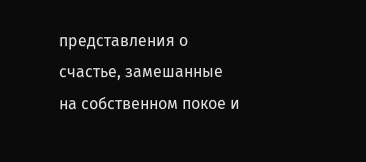представления о счастье, замешанные на собственном покое и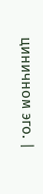циничном эго. |